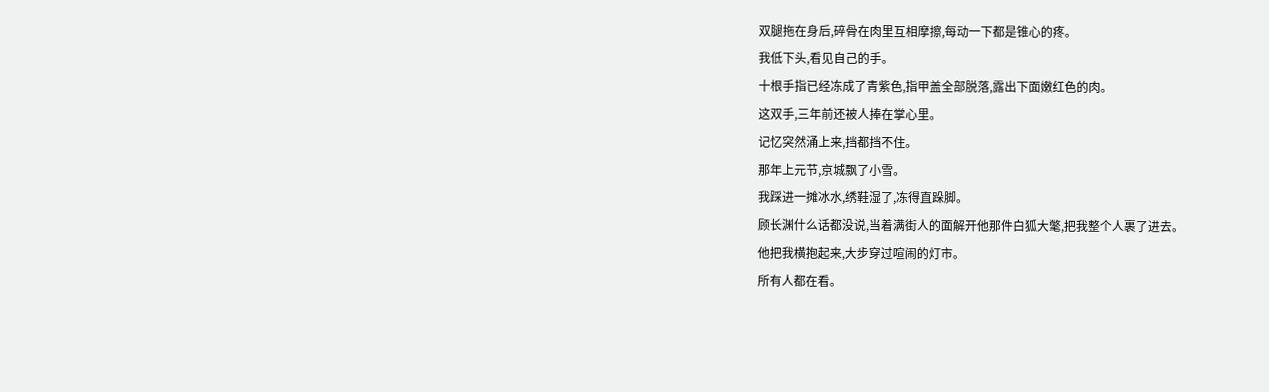双腿拖在身后,碎骨在肉里互相摩擦,每动一下都是锥心的疼。
我低下头,看见自己的手。
十根手指已经冻成了青紫色,指甲盖全部脱落,露出下面嫩红色的肉。
这双手,三年前还被人捧在掌心里。
记忆突然涌上来,挡都挡不住。
那年上元节,京城飘了小雪。
我踩进一摊冰水,绣鞋湿了,冻得直跺脚。
顾长渊什么话都没说,当着满街人的面解开他那件白狐大氅,把我整个人裹了进去。
他把我横抱起来,大步穿过喧闹的灯市。
所有人都在看。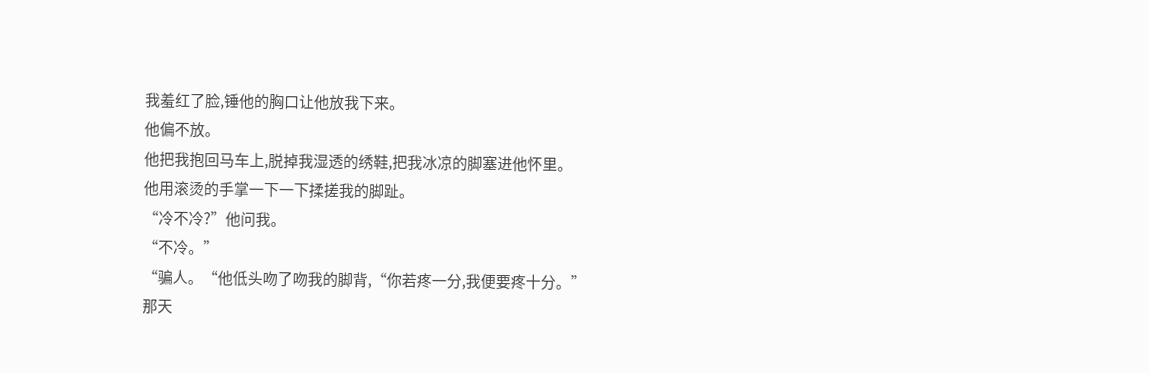我羞红了脸,锤他的胸口让他放我下来。
他偏不放。
他把我抱回马车上,脱掉我湿透的绣鞋,把我冰凉的脚塞进他怀里。
他用滚烫的手掌一下一下揉搓我的脚趾。
“冷不冷?”他问我。
“不冷。”
“骗人。“他低头吻了吻我的脚背,“你若疼一分,我便要疼十分。”
那天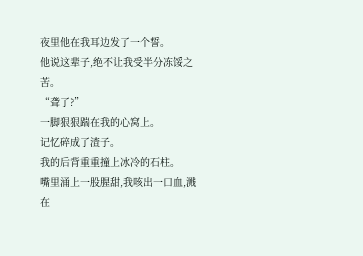夜里他在我耳边发了一个誓。
他说这辈子,绝不让我受半分冻馁之苦。
“聋了?”
一脚狠狠踹在我的心窝上。
记忆碎成了渣子。
我的后背重重撞上冰冷的石柱。
嘴里涌上一股腥甜,我咳出一口血,溅在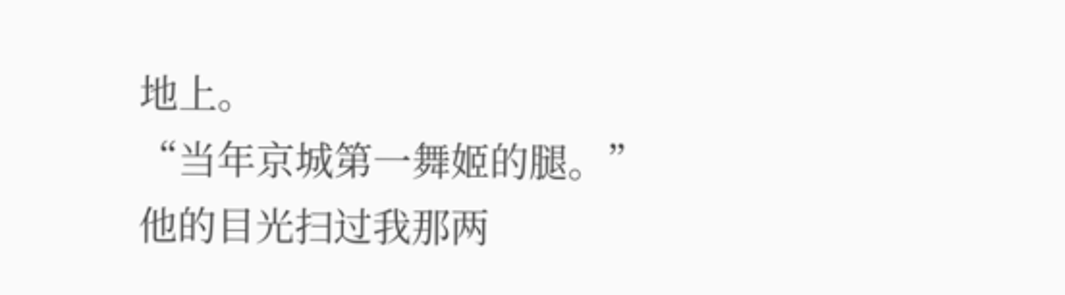地上。
“当年京城第一舞姬的腿。”
他的目光扫过我那两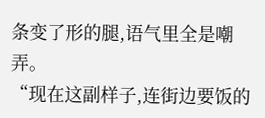条变了形的腿,语气里全是嘲弄。
“现在这副样子,连街边要饭的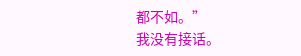都不如。”
我没有接话。